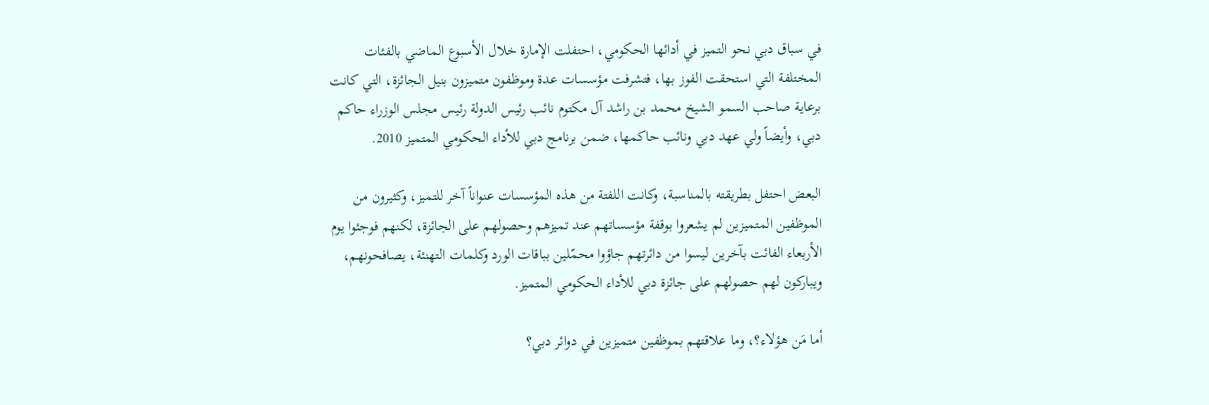في سباق دبي نحو التميز في أدائها الحكومي، احتفلت الإمارة خلال الأسبوع الماضي بالفئات المختلفة التي استحقت الفوز بها، فتشرفت مؤسسات عدة وموظفون متميزون بنيل الجائزة، التي كانت برعاية صاحب السمو الشيخ محمد بن راشد آل مكتوم نائب رئيس الدولة رئيس مجلس الوزراء حاكم دبي، وأيضاً ولي عهد دبي ونائب حاكمها، ضمن برنامج دبي للأداء الحكومي المتميز 2010.

البعض احتفل بطريقته بالمناسبة، وكانت اللفتة من هذه المؤسسات عنواناً آخر للتميز، وكثيرون من الموظفين المتميزين لم يشعروا بوقفة مؤسساتهم عند تميزهم وحصولهم على الجائزة، لكنهم فوجئوا يوم الأربعاء الفائت بآخرين ليسوا من دائرتهم جاؤوا محمّلين بباقات الورد وكلمات التهنئة، يصافحونهم، ويباركون لهم حصولهم على جائزة دبي للأداء الحكومي المتميز.

أما مَن هؤلاء؟، وما علاقتهم بموظفين متميزين في دوائر دبي؟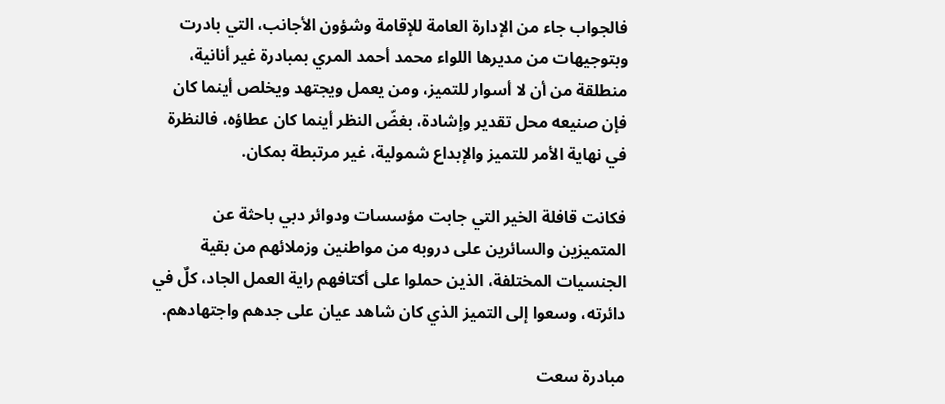فالجواب جاء من الإدارة العامة للإقامة وشؤون الأجانب، التي بادرت وبتوجيهات من مديرها اللواء محمد أحمد المري بمبادرة غير أنانية، منطلقة من أن لا أسوار للتميز، ومن يعمل ويجتهد ويخلص أينما كان فإن صنيعه محل تقدير وإشادة، بغضّ النظر أينما كان عطاؤه، فالنظرة في نهاية الأمر للتميز والإبداع شمولية، غير مرتبطة بمكان.

فكانت قافلة الخير التي جابت مؤسسات ودوائر دبي باحثة عن المتميزين والسائرين على دروبه من مواطنين وزملائهم من بقية الجنسيات المختلفة، الذين حملوا على أكتافهم راية العمل الجاد، كلٌ في دائرته، وسعوا إلى التميز الذي كان شاهد عيان على جدهم واجتهادهم.

مبادرة سعت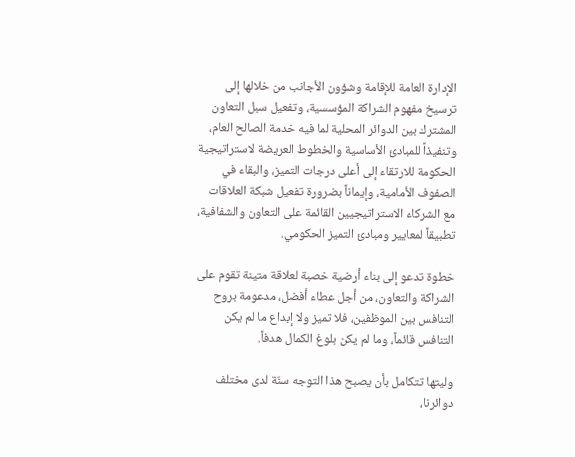الإدارة العامة للإقامة وشؤون الأجانب من خلالها إلى ترسيخ مفهوم الشراكة المؤسسية، وتفعيل سبل التعاون المشترك بين الدوائر المحلية لما فيه خدمة الصالح العام، وتنفيذاً للمبادئ الأساسية والخطوط العريضة لاستراتيجية الحكومة للارتقاء إلى أعلى درجات التميز، والبقاء في الصفوف الأمامية، وإيماناً بضرورة تفعيل شبكة العلاقات مع الشركاء الاستراتيجيين القائمة على التعاون والشفافية، تطبيقاً لمعايير ومبادئ التميز الحكومي.

خطوة تدعو إلى بناء أرضية خصبة لعلاقة متينة تقوم على الشراكة والتعاون، من أجل عطاء أفضل، مدعومة بروح التنافس بين الموظفين، فلا تميز ولا إبداع ما لم يكن التنافس قائماً، وما لم يكن بلوغ الكمال هدفاً.

وليتها تتكامل بأن يصبح هذا التوجه سنّة لدى مختلف دوائرنا،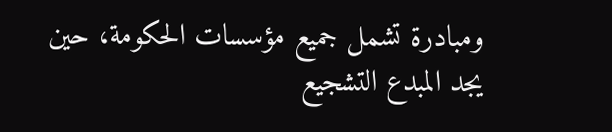ومبادرة تشمل جميع مؤسسات الحكومة، حين يجد المبدع التشجيع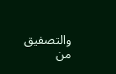والتصفيق من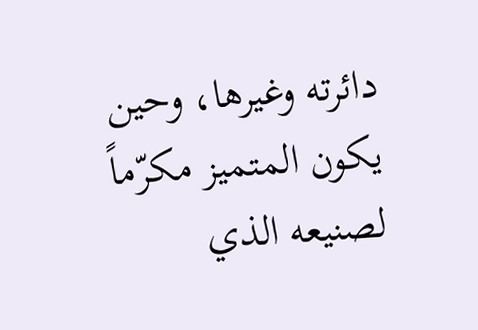دائرته وغيرها، وحين يكون المتميز مكرّماً لصنيعه الذي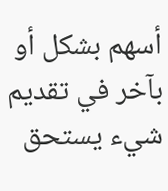أسهم بشكل أو بآخر في تقديم شيء يستحق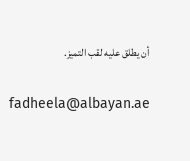أن يطلق عليه لقب التميز.

fadheela@albayan.ae